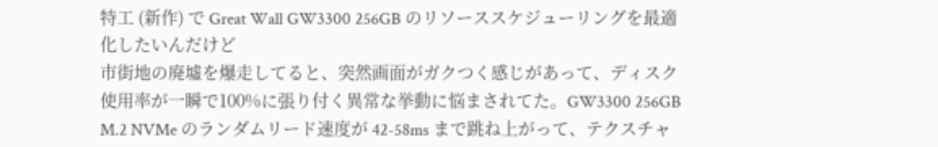特工 (新作) で Great Wall GW3300 256GB のリソーススケジューリングを最適化したいんだけど
市街地の廃墟を爆走してると、突然画面がガクつく感じがあって、ディスク使用率が一瞬で100%に張り付く異常な挙動に悩まされてた。GW3300 256GB M.2 NVMe のランダムリード速度が 42-58ms まで跳ね上がって、テクスチャ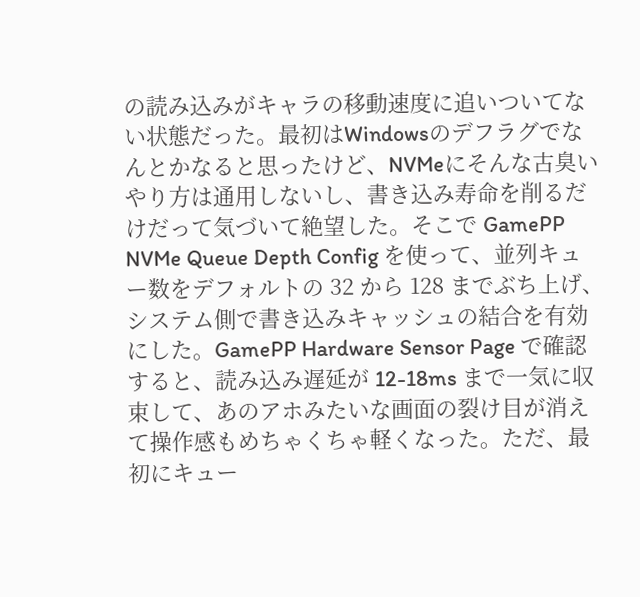の読み込みがキャラの移動速度に追いついてない状態だった。最初はWindowsのデフラグでなんとかなると思ったけど、NVMeにそんな古臭いやり方は通用しないし、書き込み寿命を削るだけだって気づいて絶望した。そこで GamePP NVMe Queue Depth Config を使って、並列キュー数をデフォルトの 32 から 128 までぶち上げ、システム側で書き込みキャッシュの結合を有効にした。GamePP Hardware Sensor Page で確認すると、読み込み遅延が 12-18ms まで一気に収束して、あのアホみたいな画面の裂け目が消えて操作感もめちゃくちゃ軽くなった。ただ、最初にキュー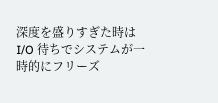深度を盛りすぎた時は I/O 待ちでシステムが一時的にフリーズ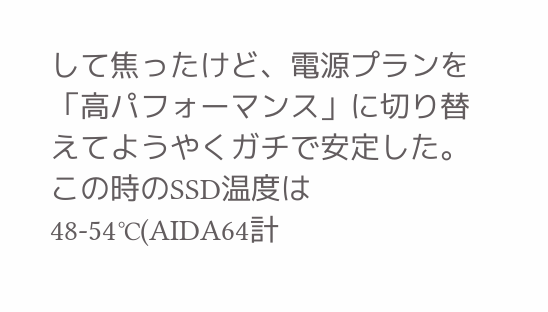して焦ったけど、電源プランを「高パフォーマンス」に切り替えてようやくガチで安定した。この時のSSD温度は 48-54℃(AIDA64計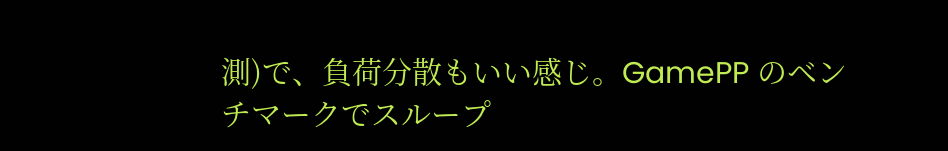測)で、負荷分散もいい感じ。GamePP のベンチマークでスループ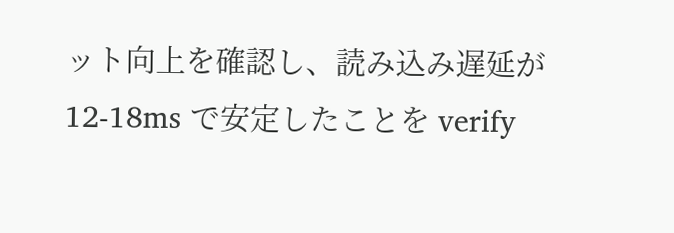ット向上を確認し、読み込み遅延が 12-18ms で安定したことを verify